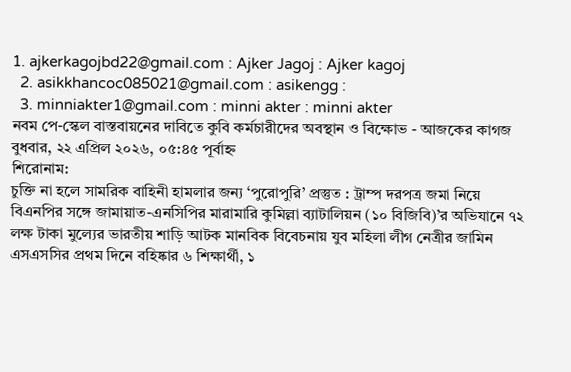1. ajkerkagojbd22@gmail.com : Ajker Jagoj : Ajker kagoj
  2. asikkhancoc085021@gmail.com : asikengg :
  3. minniakter1@gmail.com : minni akter : minni akter
নবম পে-স্কেল বাস্তবায়নের দাবিতে কুবি কর্মচারীদের অবস্থান ও বিক্ষোভ - আজকের কাগজ
বুধবার, ২২ এপ্রিল ২০২৬, ০৫:৪৫ পূর্বাহ্ন
শিরোনাম:
চুক্তি না হলে সামরিক বাহিনী হামলার জন্য ‘পুরোপুরি’ প্রস্তুত : ট্রাম্প দরপত্র জমা নিয়ে বিএনপির সঙ্গে জামায়াত-এনসিপির মারামারি কুমিল্লা ব্যাটালিয়ন (১০ বিজিবি)’র অভিযানে ৭২ লক্ষ টাকা মুল্যের ভারতীয় শাড়ি আটক মানবিক বিবেচনায় যুব মহিলা লীগ নেত্রীর জামিন এসএসসির প্রথম দিনে বহিষ্কার ৬ শিক্ষার্থী, ১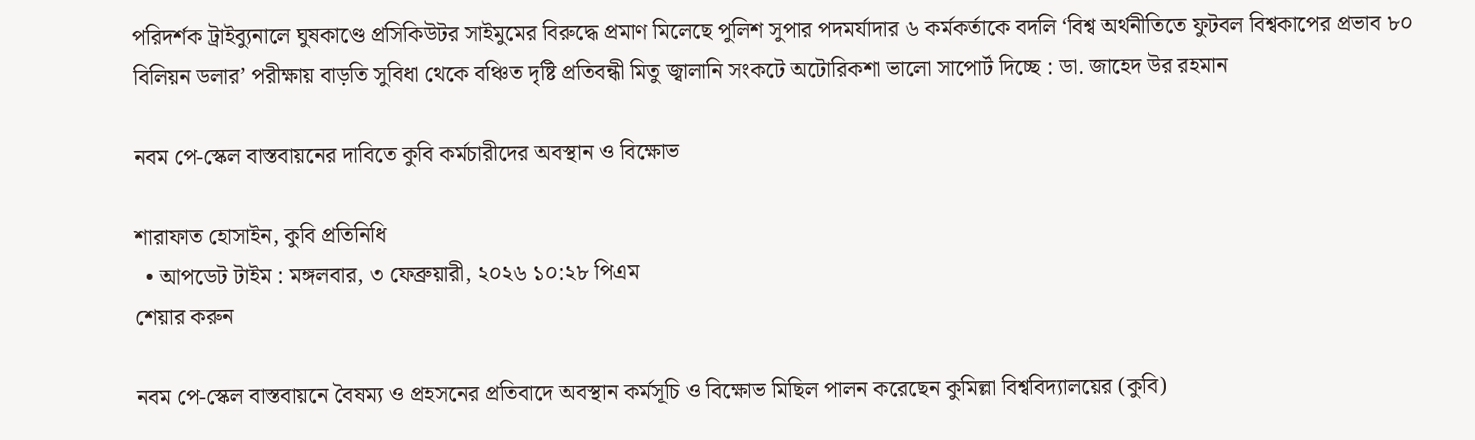পরিদর্শক ট্রাইব্যুনালে ঘুষকাণ্ডে প্রসিকিউটর সাইমুমের বিরুদ্ধে প্রমাণ মিলেছে পুলিশ সুপার পদমর্যাদার ৬ কর্মকর্তাকে বদলি ‘বিশ্ব অর্থনীতিতে ফুটবল বিশ্বকাপের প্রভাব ৮০ বিলিয়ন ডলার’ পরীক্ষায় বাড়তি সুবিধা থেকে বঞ্চিত দৃষ্টি প্রতিবন্ধী মিতু জ্বালানি সংকটে অটোরিকশা ভালো সাপোর্ট দিচ্ছে : ডা. জাহেদ উর রহমান

নবম পে-স্কেল বাস্তবায়নের দাবিতে কুবি কর্মচারীদের অবস্থান ও বিক্ষোভ

শারাফাত হোসাইন, কুবি প্রতিনিধি
  • আপডেট টাইম : মঙ্গলবার, ৩ ফেব্রুয়ারী, ২০২৬ ১০:২৮ পিএম
শেয়ার করুন

নবম পে-স্কেল বাস্তবায়নে বৈষম্য ও প্রহসনের প্রতিবাদে অবস্থান কর্মসূচি ও বিক্ষোভ মিছিল পালন করেছেন কুমিল্লা বিশ্ববিদ্যালয়ের (কুবি)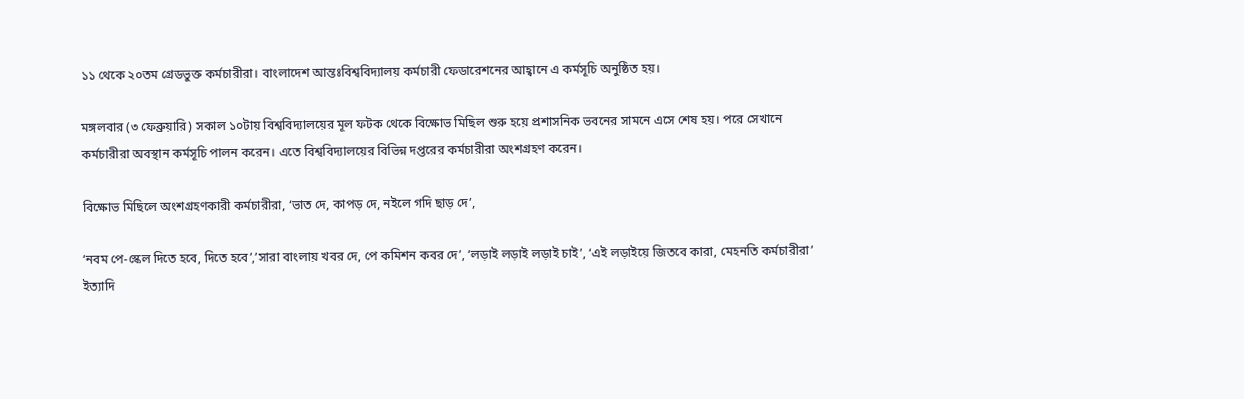১১ থেকে ২০তম গ্রেডভুক্ত কর্মচারীরা। বাংলাদেশ আন্তঃবিশ্ববিদ্যালয় কর্মচারী ফেডারেশনের আহ্বানে এ কর্মসূচি অনুষ্ঠিত হয়।

মঙ্গলবার (৩ ফেব্রুয়ারি) সকাল ১০টায় বিশ্ববিদ্যালয়ের মূল ফটক থেকে বিক্ষোভ মিছিল শুরু হয়ে প্রশাসনিক ভবনের সামনে এসে শেষ হয়। পরে সেখানে কর্মচারীরা অবস্থান কর্মসূচি পালন করেন। এতে বিশ্ববিদ্যালয়ের বিভিন্ন দপ্তরের কর্মচারীরা অংশগ্রহণ করেন।

বিক্ষোভ মিছিলে অংশগ্রহণকারী কর্মচারীরা, ‘ভাত দে, কাপড় দে, নইলে গদি ছাড় দে’,

‘নবম পে-স্কেল দিতে হবে, দিতে হবে’,’সারা বাংলায় খবর দে, পে কমিশন কবর দে’, ‘লড়াই লড়াই লড়াই চাই’, ‘এই লড়াইয়ে জিতবে কারা, মেহনতি কর্মচারীরা’ ইত্যাদি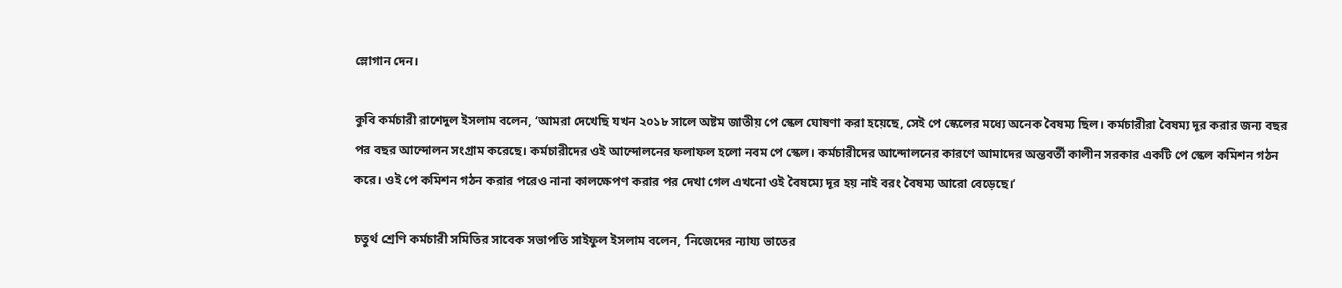স্লোগান দেন।

কুবি কর্মচারী রাশেদুল ইসলাম বলেন, ‘আমরা দেখেছি যখন ২০১৮ সালে অষ্টম জাতীয় পে স্কেল ঘোষণা করা হয়েছে, সেই পে স্কেলের মধ্যে অনেক বৈষম্য ছিল। কর্মচারীরা বৈষম্য দূর করার জন্য বছর পর বছর আন্দোলন সংগ্রাম করেছে। কর্মচারীদের ওই আন্দোলনের ফলাফল হলো নবম পে স্কেল। কর্মচারীদের আন্দোলনের কারণে আমাদের অন্তবর্তী কালীন সরকার একটি পে স্কেল কমিশন গঠন করে। ওই পে কমিশন গঠন করার পরেও নানা কালক্ষেপণ করার পর দেখা গেল এখনো ওই বৈষম্যে দূর হয় নাই বরং বৈষম্য আরো বেড়েছে।’

চতুর্থ শ্রেণি কর্মচারী সমিতির সাবেক সভাপতি সাইফুল ইসলাম বলেন, ‘নিজেদের ন্যায্য ভাতের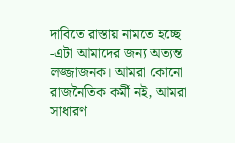দাবিতে রাস্তায় নামতে হচ্ছে -এটা আমাদের জন্য অত্যন্ত লজ্জাজনক। আমরা কোনো রাজনৈতিক কর্মী নই, আমরা সাধারণ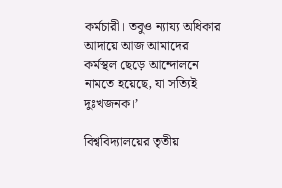কর্মচারী। তবুও ন্যায্য অধিকার আদায়ে আজ আমাদের কর্মস্থল ছেড়ে আন্দোলনে নামতে হয়েছে, যা সত্যিই দুঃখজনক।’

বিশ্ববিদ্যালয়ের তৃতীয়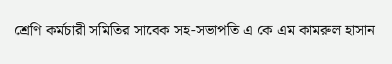শ্রেণি কর্মচারী সমিতির সাবেক সহ-সভাপতি এ কে এম কামরুল হাসান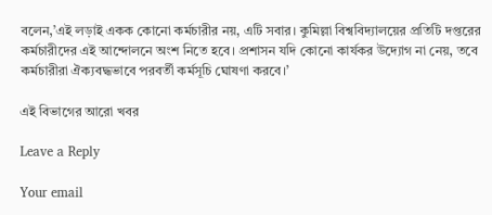বলেন,’এই লড়াই একক কোনো কর্মচারীর নয়, এটি সবার। কুমিল্লা বিশ্ববিদ্যালয়ের প্রতিটি দপ্তরের কর্মচারীদের এই আন্দোলনে অংশ নিতে হবে। প্রশাসন যদি কোনো কার্যকর উদ্যোগ না নেয়, তবে কর্মচারীরা ঐক্যবদ্ধভাবে পরবর্তী কর্মসূচি ঘোষণা করবে।’

এই বিভাগের আরো খবর

Leave a Reply

Your email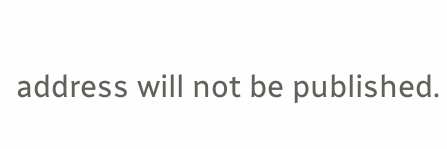address will not be published.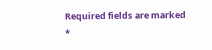Required fields are marked *